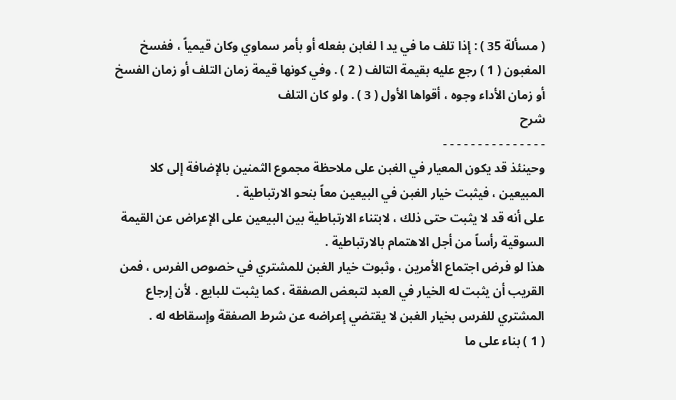( مسألة 35 ) : إذا تلف ما في يد ا لغابن بفعله أو بأمر سماوي وكان قيمياً ، ففسخ المغبون ( 1 ) رجع عليه بقيمة التالف ( 2 ) . وفي كونها قيمة زمان التلف أو زمان الفسخ أو زمان الأداء وجوه ، أقواها الأول ( 3 ) . ولو كان التلف
شرح
- - - - - - - - - - - - - - -
وحينئذ قد يكون المعيار في الغبن على ملاحظة مجموع الثمنين بالإضافة إلى كلا المبيعين ، فيثبت خيار الغبن في البيعين معاً بنحو الارتباطية .
على أنه قد لا يثبت حتى ذلك ، لابتناء الارتباطية بين البيعين على الإعراض عن القيمة السوقية رأساً من أجل الاهتمام بالارتباطية .
هذا لو فرض اجتماع الأمرين ، وثبوت خيار الغبن للمشتري في خصوص الفرس ، فمن القريب أن يثبت له الخيار في العبد لتبعض الصفقة ، كما يثبت للبايع . لأن إرجاع المشتري للفرس بخيار الغبن لا يقتضي إعراضه عن شرط الصفقة وإسقاطه له .
( 1 ) بناء على ما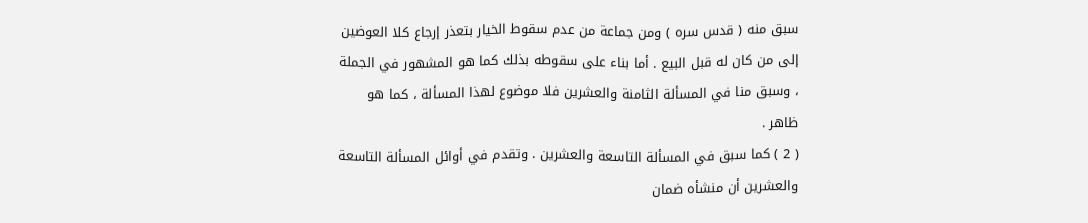سبق منه ( قدس سره ) ومن جماعة من عدم سقوط الخيار بتعذر إرجاع كلا العوضين إلى من كان له قبل البيع . أما بناء على سقوطه بذلك كما هو المشهور في الجملة ، وسبق منا في المسألة الثامنة والعشرين فلا موضوع لهذا المسألة ، كما هو ظاهر .
( 2 ) كما سبق في المسألة التاسعة والعشرين . وتقدم في أوائل المسألة التاسعة والعشرين أن منشأه ضمان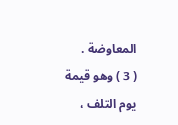المعاوضة .
( 3 ) وهو قيمة يوم التلف ،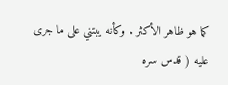كما هو ظاهر الأكثر . وكأنه يبتني على ما جرى
عليه ( قدس سره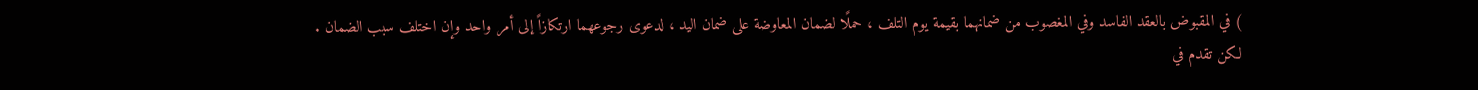) في المقبوض بالعقد الفاسد وفي المغصوب من ضمانهما بقيمة يوم التلف ، حملًا لضمان المعاوضة على ضمان اليد ، لدعوى رجوعهما ارتكازاً إلى أمر واحد وإن اختلف سبب الضمان .
لكن تقدم في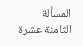المسألة الثامنة عشرة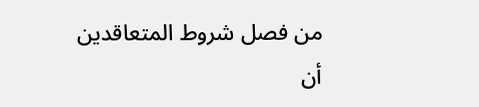من فصل شروط المتعاقدين أن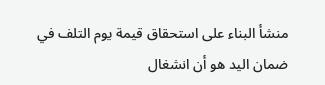منشأ البناء على استحقاق قيمة يوم التلف في ضمان اليد هو أن انشغال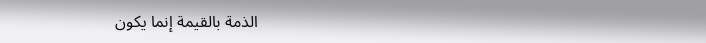الذمة بالقيمة إنما يكون